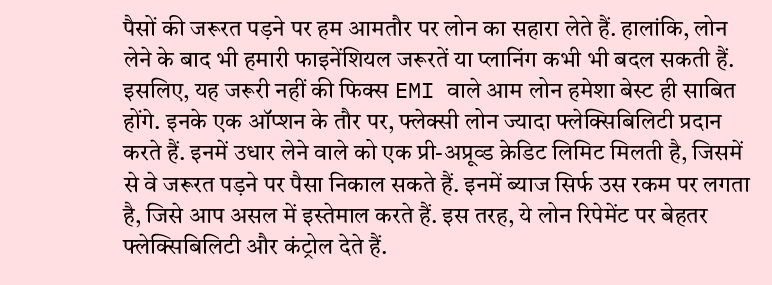पैसों की जरूरत पड़ने पर हम आमतौर पर लोन का सहारा लेते हैं. हालांकि, लोन लेने के बाद भी हमारी फाइनेंशियल जरूरतें या प्लानिंग कभी भी बदल सकती हैं. इसलिए, यह जरूरी नहीं की फिक्स EMI वाले आम लोन हमेशा बेस्ट ही साबित होंगे. इनके एक ऑप्शन के तौर पर, फ्लेक्सी लोन ज्यादा फ्लेक्सिबिलिटी प्रदान करते हैं. इनमें उधार लेने वाले को एक प्री-अप्रूव्ड क्रेडिट लिमिट मिलती है, जिसमें से वे जरूरत पड़ने पर पैसा निकाल सकते हैं. इनमें ब्याज सिर्फ उस रकम पर लगता है, जिसे आप असल में इस्तेमाल करते हैं. इस तरह, ये लोन रिपेमेंट पर बेहतर फ्लेक्सिबिलिटी और कंट्रोल देते हैं.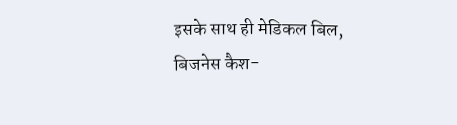इसके साथ ही मेडिकल बिल, बिजनेस कैश-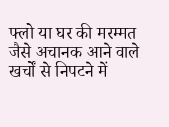फ्लो या घर की मरम्मत जैसे अचानक आने वाले खर्चों से निपटने में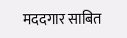मददगार साबित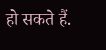हो सकते हैं.